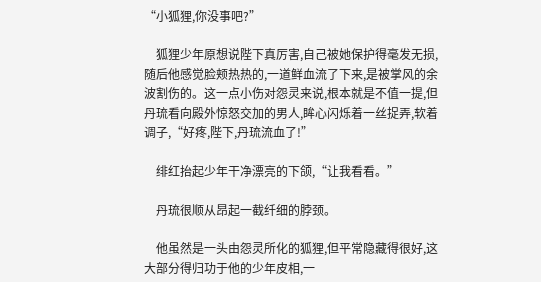“小狐狸,你没事吧?”

    狐狸少年原想说陛下真厉害,自己被她保护得毫发无损,随后他感觉脸颊热热的,一道鲜血流了下来,是被掌风的余波割伤的。这一点小伤对怨灵来说,根本就是不值一提,但丹琉看向殿外惊怒交加的男人,眸心闪烁着一丝捉弄,软着调子,“好疼,陛下,丹琉流血了!”

    绯红抬起少年干净漂亮的下颌,“让我看看。”

    丹琉很顺从昂起一截纤细的脖颈。

    他虽然是一头由怨灵所化的狐狸,但平常隐藏得很好,这大部分得归功于他的少年皮相,一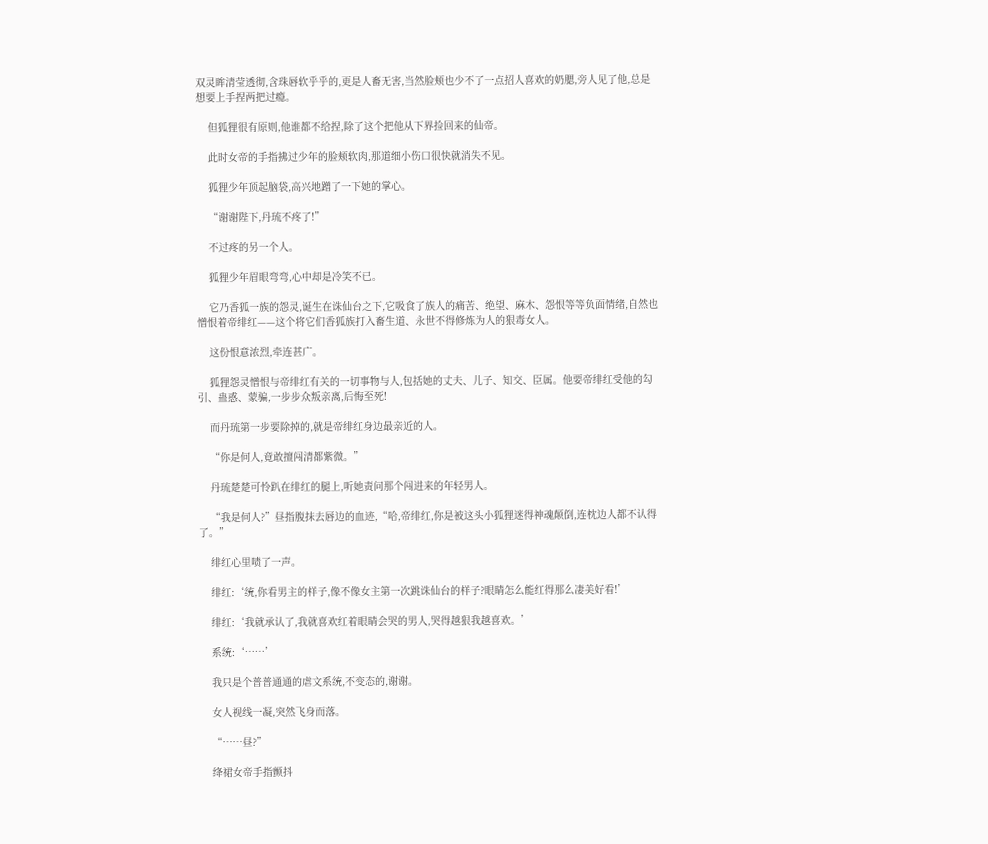双灵眸清莹透彻,含珠唇软乎乎的,更是人畜无害,当然脸颊也少不了一点招人喜欢的奶腮,旁人见了他,总是想要上手捏两把过瘾。

    但狐狸很有原则,他谁都不给捏,除了这个把他从下界捡回来的仙帝。

    此时女帝的手指拂过少年的脸颊软肉,那道细小伤口很快就消失不见。

    狐狸少年顶起脑袋,高兴地蹭了一下她的掌心。

    “谢谢陛下,丹琉不疼了!”

    不过疼的另一个人。

    狐狸少年眉眼弯弯,心中却是冷笑不已。

    它乃香狐一族的怨灵,诞生在诛仙台之下,它吸食了族人的痛苦、绝望、麻木、怨恨等等负面情绪,自然也憎恨着帝绯红——这个将它们香狐族打入畜生道、永世不得修炼为人的狠毒女人。

    这份恨意浓烈,牵连甚广。

    狐狸怨灵憎恨与帝绯红有关的一切事物与人,包括她的丈夫、儿子、知交、臣属。他要帝绯红受他的勾引、蛊惑、蒙骗,一步步众叛亲离,后悔至死!

    而丹琉第一步要除掉的,就是帝绯红身边最亲近的人。

    “你是何人,竟敢擅闯清都紫微。”

    丹琉楚楚可怜趴在绯红的腿上,听她责问那个闯进来的年轻男人。

    “我是何人?”昼指腹抹去唇边的血迹,“哈,帝绯红,你是被这头小狐狸迷得神魂颠倒,连枕边人都不认得了。”

    绯红心里啧了一声。

    绯红:‘统,你看男主的样子,像不像女主第一次跳诛仙台的样子?眼睛怎么能红得那么凄美好看!’

    绯红:‘我就承认了,我就喜欢红着眼睛会哭的男人,哭得越狠我越喜欢。’

    系统:‘……’

    我只是个普普通通的虐文系统,不变态的,谢谢。

    女人视线一凝,突然飞身而落。

    “……昼?”

    绛裙女帝手指颤抖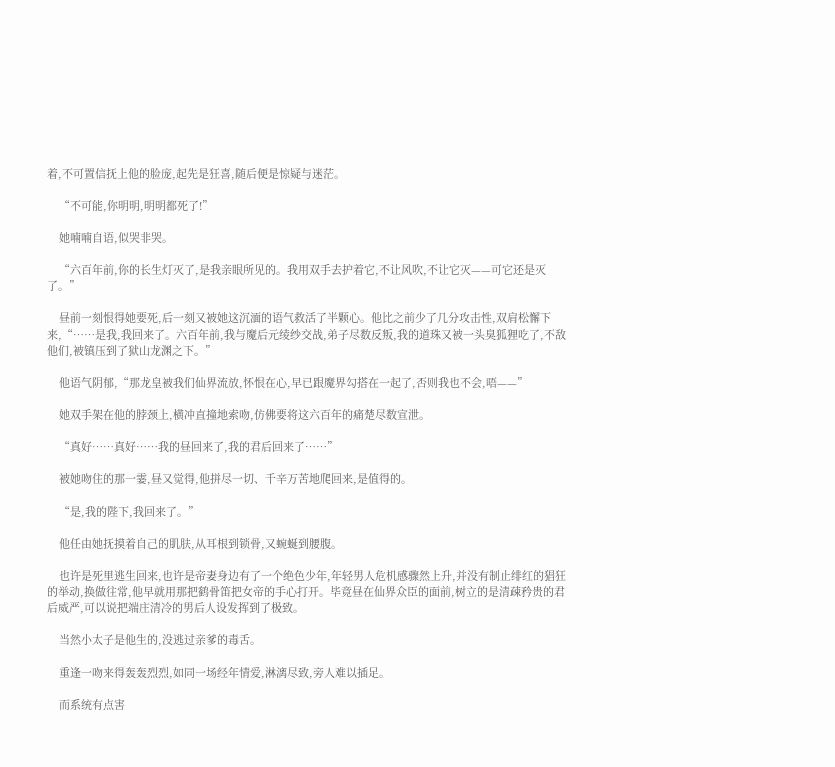着,不可置信抚上他的脸庞,起先是狂喜,随后便是惊疑与迷茫。

    “不可能,你明明,明明都死了!”

    她喃喃自语,似哭非哭。

    “六百年前,你的长生灯灭了,是我亲眼所见的。我用双手去护着它,不让风吹,不让它灭——可它还是灭了。”

    昼前一刻恨得她要死,后一刻又被她这沉湎的语气救活了半颗心。他比之前少了几分攻击性,双肩松懈下来,“……是我,我回来了。六百年前,我与魔后元绫纱交战,弟子尽数反叛,我的道珠又被一头臭狐狸吃了,不敌他们,被镇压到了狱山龙渊之下。”

    他语气阴郁,“那龙皇被我们仙界流放,怀恨在心,早已跟魔界勾搭在一起了,否则我也不会,唔——”

    她双手架在他的脖颈上,横冲直撞地索吻,仿佛要将这六百年的痛楚尽数宣泄。

    “真好……真好……我的昼回来了,我的君后回来了……”

    被她吻住的那一霎,昼又觉得,他拼尽一切、千辛万苦地爬回来,是值得的。

    “是,我的陛下,我回来了。”

    他任由她抚摸着自己的肌肤,从耳根到锁骨,又蜿蜒到腰腹。

    也许是死里逃生回来,也许是帝妻身边有了一个绝色少年,年轻男人危机感骤然上升,并没有制止绯红的猖狂的举动,换做往常,他早就用那把鹤骨笛把女帝的手心打开。毕竟昼在仙界众臣的面前,树立的是清疎矜贵的君后威严,可以说把端庄清冷的男后人设发挥到了极致。

    当然小太子是他生的,没逃过亲爹的毒舌。

    重逢一吻来得轰轰烈烈,如同一场经年情爱,淋漓尽致,旁人难以插足。

    而系统有点害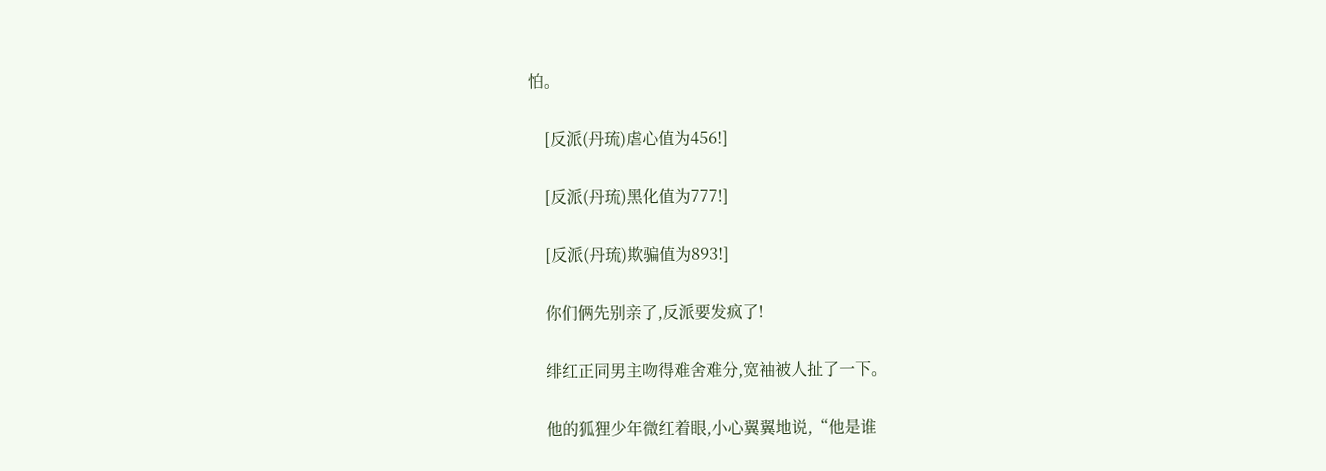怕。

    [反派(丹琉)虐心值为456!]

    [反派(丹琉)黑化值为777!]

    [反派(丹琉)欺骗值为893!]

    你们俩先别亲了,反派要发疯了!

    绯红正同男主吻得难舍难分,宽袖被人扯了一下。

    他的狐狸少年微红着眼,小心翼翼地说,“他是谁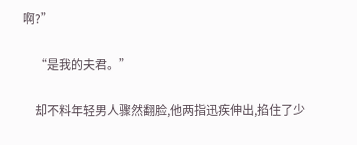啊?”

    “是我的夫君。”

    却不料年轻男人骤然翻脸,他两指迅疾伸出,掐住了少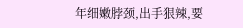年细嫩脖颈,出手狠辣,要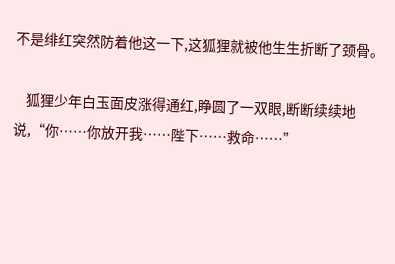不是绯红突然防着他这一下,这狐狸就被他生生折断了颈骨。

    狐狸少年白玉面皮涨得通红,睁圆了一双眼,断断续续地说,“你……你放开我……陛下……救命……”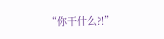“你干什么?!”